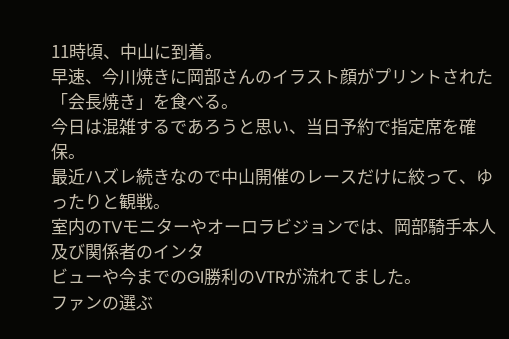11時頃、中山に到着。
早速、今川焼きに岡部さんのイラスト顔がプリントされた「会長焼き」を食べる。
今日は混雑するであろうと思い、当日予約で指定席を確保。
最近ハズレ続きなので中山開催のレースだけに絞って、ゆったりと観戦。
室内のTVモニターやオーロラビジョンでは、岡部騎手本人及び関係者のインタ
ビューや今までのGI勝利のVTRが流れてました。
ファンの選ぶ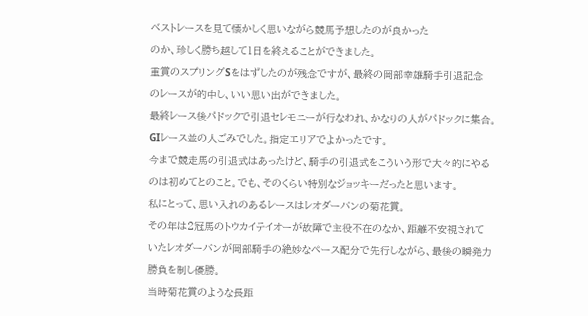ベストレースを見て懐かしく思いながら競馬予想したのが良かった
のか、珍しく勝ち越して1日を終えることができました。
重賞のスプリングSをはずしたのが残念ですが、最終の岡部幸雄騎手引退記念
のレースが的中し、いい思い出ができました。
最終レース後パドックで引退セレモニーが行なわれ、かなりの人がパドックに集合。
GIレース並の人ごみでした。指定エリアでよかったです。
今まで競走馬の引退式はあったけど、騎手の引退式をこういう形で大々的にやる
のは初めてとのこと。でも、そのくらい特別なジョッキーだったと思います。
私にとって、思い入れのあるレースはレオダーバンの菊花賞。
その年は2冠馬のトウカイテイオーが故障で主役不在のなか、距離不安視されて
いたレオダーバンが岡部騎手の絶妙なペース配分で先行しながら、最後の瞬発力
勝負を制し優勝。
当時菊花賞のような長距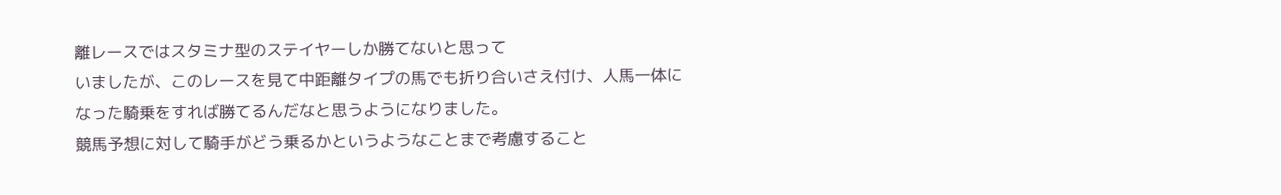離レースではスタミナ型のステイヤーしか勝てないと思って
いましたが、このレースを見て中距離タイプの馬でも折り合いさえ付け、人馬一体に
なった騎乗をすれば勝てるんだなと思うようになりました。
競馬予想に対して騎手がどう乗るかというようなことまで考慮すること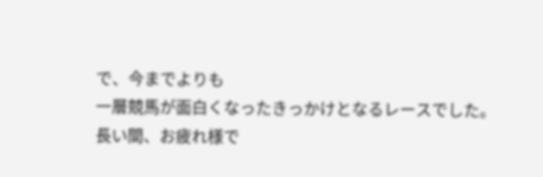で、今までよりも
一層競馬が面白くなったきっかけとなるレースでした。
長い間、お疲れ様で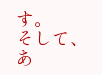す。
そして、あ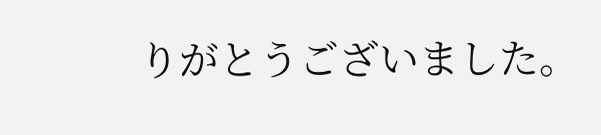りがとうございました。